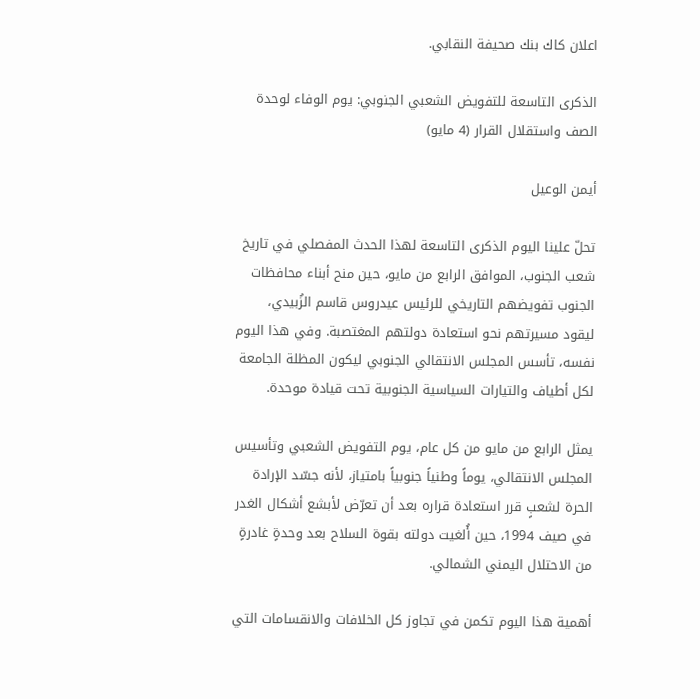اعلان كاك بنك صحيفة النقابي.

الذكرى التاسعة للتفويض الشعبي الجنوبي: يوم الوفاء لوحدة الصف واستقلال القرار (4 مايو)

أيمن الوعيل

تحلّ علينا اليوم الذكرى التاسعة لهذا الحدث المفصلي في تاريخ شعب الجنوب، الموافق الرابع من مايو، حين منح أبناء محافظات الجنوب تفويضهم التاريخي للرئيس عيدروس قاسم الزُبيدي، ليقود مسيرتهم نحو استعادة دولتهم المغتصبة. وفي هذا اليوم نفسه، تأسس المجلس الانتقالي الجنوبي ليكون المظلة الجامعة لكل أطياف والتيارات السياسية الجنوبية تحت قيادة موحدة.

يمثل الرابع من مايو من كل عام، يوم التفويض الشعبي وتأسيس المجلس الانتقالي، يوماً وطنياً جنوبياً بامتياز، لأنه جسّد الإرادة الحرة لشعبٍ قرر استعادة قراره بعد أن تعرّض لأبشع أشكال الغدر في صيف 1994، حين أُلغيت دولته بقوة السلاح بعد وحدةٍ غادرةٍ من الاحتلال اليمني الشمالي.

أهمية هذا اليوم تكمن في تجاوز كل الخلافات والانقسامات التي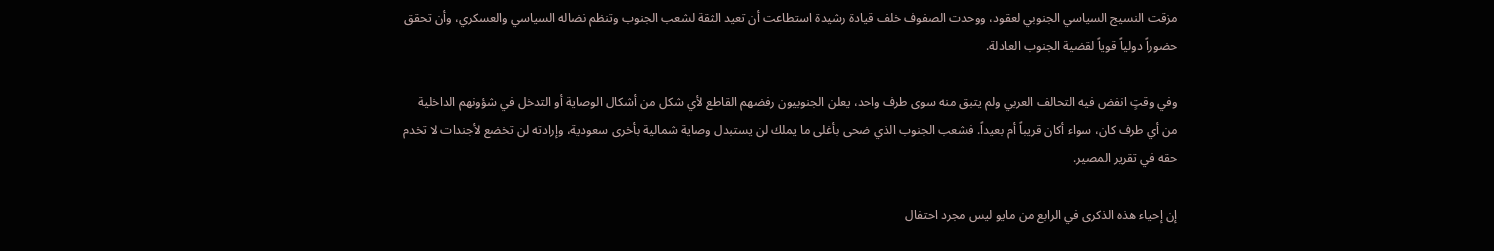مزقت النسيج السياسي الجنوبي لعقود، ووحدت الصفوف خلف قيادة رشيدة استطاعت أن تعيد الثقة لشعب الجنوب وتنظم نضاله السياسي والعسكري، وأن تحقق حضوراً دولياً قوياً لقضية الجنوب العادلة.

وفي وقتٍ انفض فيه التحالف العربي ولم يتبق منه سوى طرف واحد، يعلن الجنوبيون رفضهم القاطع لأي شكل من أشكال الوصاية أو التدخل في شؤونهم الداخلية من أي طرف كان، سواء أكان قريباً أم بعيداً. فشعب الجنوب الذي ضحى بأغلى ما يملك لن يستبدل وصاية شمالية بأخرى سعودية، وإرادته لن تخضع لأجندات لا تخدم حقه في تقرير المصير.

إن إحياء هذه الذكرى في الرابع من مايو ليس مجرد احتفال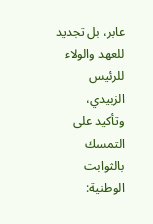عابر، بل تجديد للعهد والولاء للرئيس الزبيدي، وتأكيد على التمسك بالثوابت الوطنية: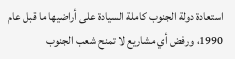استعادة دولة الجنوب كاملة السيادة على أراضيها ما قبل عام 1990، ورفض أي مشاريع لا تمنح شعب الجنوب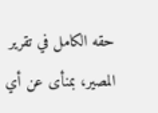حقه الكامل في تقرير المصير، بمنأى عن أي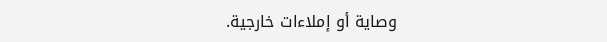وصاية أو إملاءات خارجية.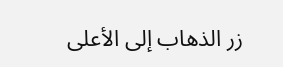زر الذهاب إلى الأعلى